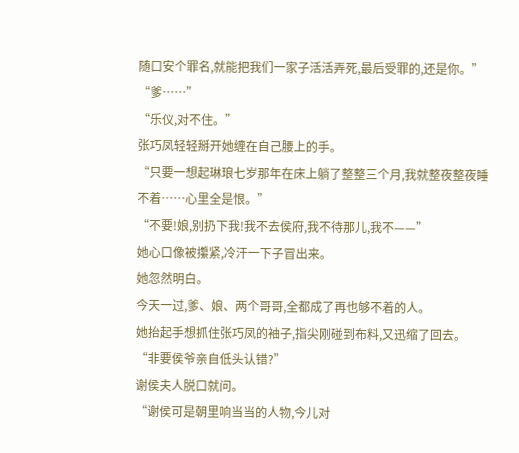随口安个罪名,就能把我们一家子活活弄死,最后受罪的,还是你。”
“爹……”
“乐仪,对不住。”
张巧凤轻轻掰开她缠在自己腰上的手。
“只要一想起琳琅七岁那年在床上躺了整整三个月,我就整夜整夜睡不着……心里全是恨。”
“不要!娘,别扔下我!我不去侯府,我不待那儿,我不——”
她心口像被攥紧,冷汗一下子冒出来。
她忽然明白。
今天一过,爹、娘、两个哥哥,全都成了再也够不着的人。
她抬起手想抓住张巧凤的袖子,指尖刚碰到布料,又迅缩了回去。
“非要侯爷亲自低头认错?”
谢侯夫人脱口就问。
“谢侯可是朝里响当当的人物,今儿对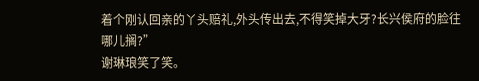着个刚认回亲的丫头赔礼,外头传出去,不得笑掉大牙?长兴侯府的脸往哪儿搁?”
谢琳琅笑了笑。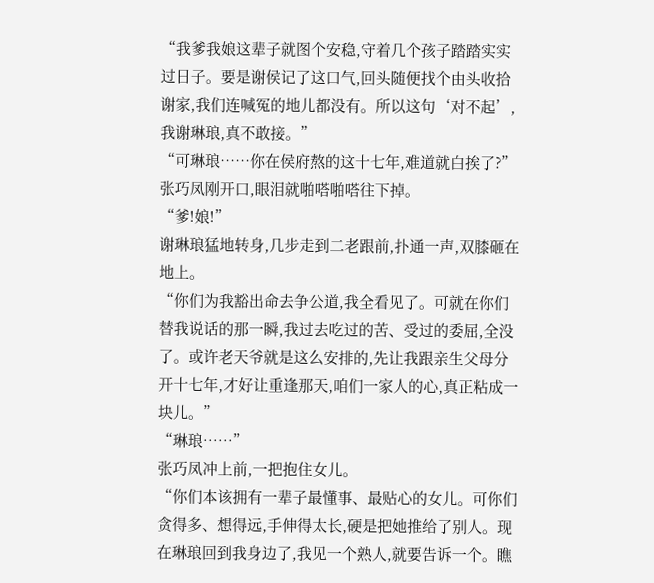“我爹我娘这辈子就图个安稳,守着几个孩子踏踏实实过日子。要是谢侯记了这口气,回头随便找个由头收拾谢家,我们连喊冤的地儿都没有。所以这句‘对不起’,我谢琳琅,真不敢接。”
“可琳琅……你在侯府熬的这十七年,难道就白挨了?”
张巧凤刚开口,眼泪就啪嗒啪嗒往下掉。
“爹!娘!”
谢琳琅猛地转身,几步走到二老跟前,扑通一声,双膝砸在地上。
“你们为我豁出命去争公道,我全看见了。可就在你们替我说话的那一瞬,我过去吃过的苦、受过的委屈,全没了。或许老天爷就是这么安排的,先让我跟亲生父母分开十七年,才好让重逢那天,咱们一家人的心,真正粘成一块儿。”
“琳琅……”
张巧凤冲上前,一把抱住女儿。
“你们本该拥有一辈子最懂事、最贴心的女儿。可你们贪得多、想得远,手伸得太长,硬是把她推给了别人。现在琳琅回到我身边了,我见一个熟人,就要告诉一个。瞧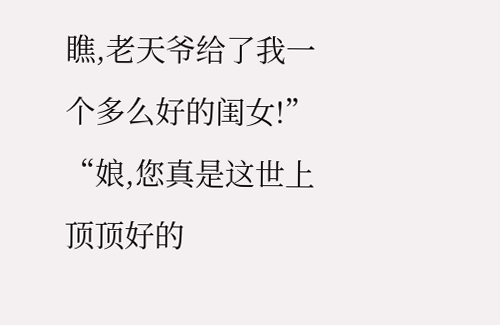瞧,老天爷给了我一个多么好的闺女!”
“娘,您真是这世上顶顶好的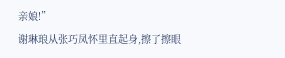亲娘!”
谢琳琅从张巧凤怀里直起身,擦了擦眼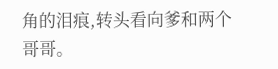角的泪痕,转头看向爹和两个哥哥。